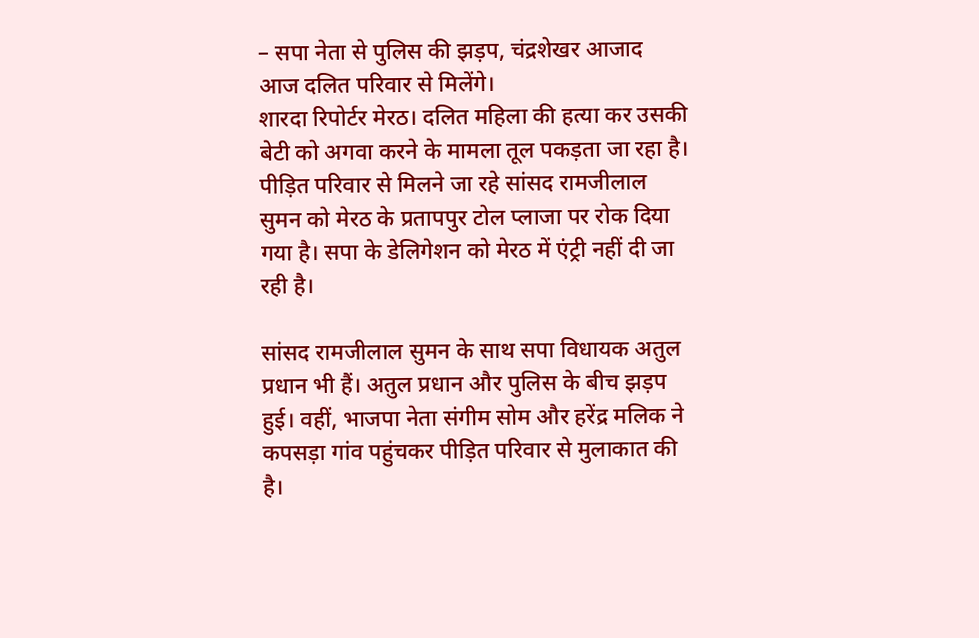– सपा नेता से पुलिस की झड़प, चंद्रशेखर आजाद आज दलित परिवार से मिलेंगे।
शारदा रिपोर्टर मेरठ। दलित महिला की हत्या कर उसकी बेटी को अगवा करने के मामला तूल पकड़ता जा रहा है। पीड़ित परिवार से मिलने जा रहे सांसद रामजीलाल सुमन को मेरठ के प्रतापपुर टोल प्लाजा पर रोक दिया गया है। सपा के डेलिगेशन को मेरठ में एंट्री नहीं दी जा रही है।

सांसद रामजीलाल सुमन के साथ सपा विधायक अतुल प्रधान भी हैं। अतुल प्रधान और पुलिस के बीच झड़प हुई। वहीं, भाजपा नेता संगीम सोम और हरेंद्र मलिक ने कपसड़ा गांव पहुंचकर पीड़ित परिवार से मुलाकात की है।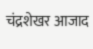चंद्रशेखर आजाद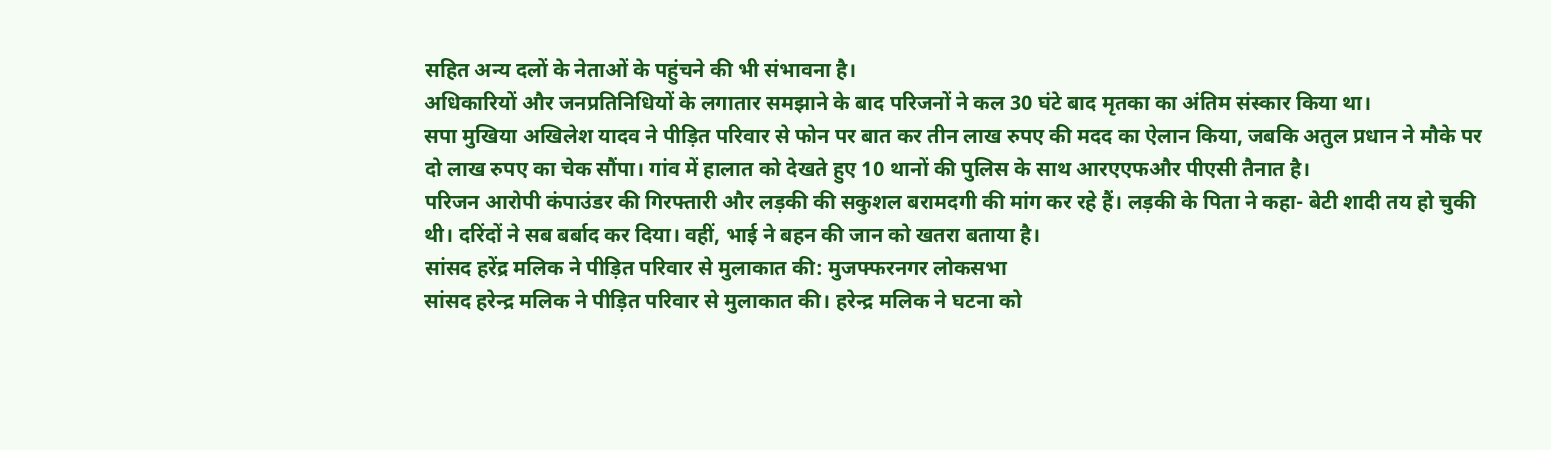सहित अन्य दलों के नेताओं के पहुंचने की भी संभावना है।
अधिकारियों और जनप्रतिनिधियों के लगातार समझाने के बाद परिजनों ने कल 30 घंटे बाद मृतका का अंतिम संस्कार किया था।
सपा मुखिया अखिलेश यादव ने पीड़ित परिवार से फोन पर बात कर तीन लाख रुपए की मदद का ऐलान किया, जबकि अतुल प्रधान ने मौके पर दो लाख रुपए का चेक सौंपा। गांव में हालात को देखते हुए 10 थानों की पुलिस के साथ आरएएफऔर पीएसी तैनात है।
परिजन आरोपी कंपाउंडर की गिरफ्तारी और लड़की की सकुशल बरामदगी की मांग कर रहे हैं। लड़की के पिता ने कहा- बेटी शादी तय हो चुकी थी। दरिंदों ने सब बर्बाद कर दिया। वहीं, भाई ने बहन की जान को खतरा बताया है।
सांसद हरेंद्र मलिक ने पीड़ित परिवार से मुलाकात की: मुजफ्फरनगर लोकसभा
सांसद हरेन्द्र मलिक ने पीड़ित परिवार से मुलाकात की। हरेन्द्र मलिक ने घटना को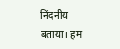निंदनीय बताया। हम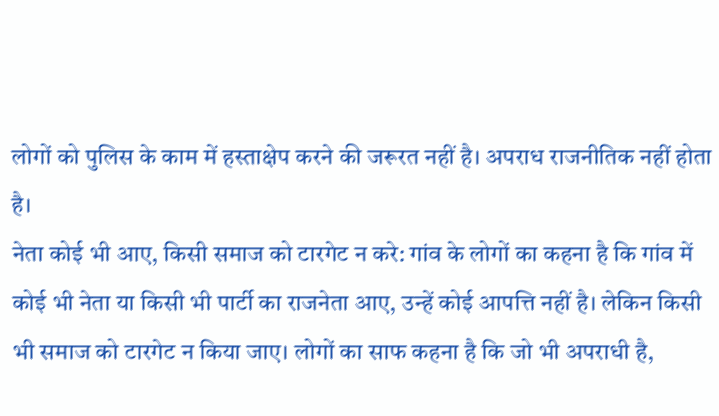लोगों को पुलिस के काम में हस्ताक्षेप करने की जरूरत नहीं है। अपराध राजनीतिक नहीं होता है।
नेता कोई भी आए, किसी समाज को टारगेट न करे: गांव के लोगों का कहना है कि गांव में कोई भी नेता या किसी भी पार्टी का राजनेता आए, उन्हें कोई आपत्ति नहीं है। लेकिन किसी भी समाज को टारगेट न किया जाए। लोगों का साफ कहना है कि जो भी अपराधी है,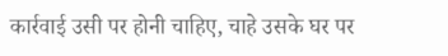कार्रवाई उसी पर होनी चाहिए, चाहे उसके घर पर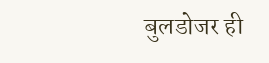बुलडोजर ही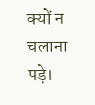क्यों न चलाना पड़े।